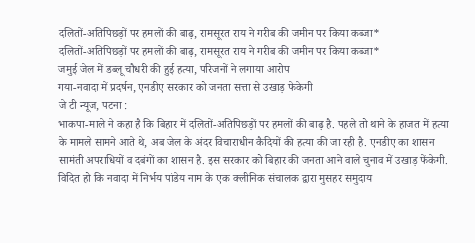दलितों-अतिपिछड़ों पर हमलों की बाढ़, रामसूरत राय ने गरीब की जमीन पर किया कब्जा*
दलितों-अतिपिछड़ों पर हमलों की बाढ़, रामसूरत राय ने गरीब की जमीन पर किया कब्जा*
जमुई जेल में डब्लू चौधरी की हुई हत्या, परिजनों ने लगाया आरोप
गया-नवादा में प्रदर्षन, एनडीए सरकार को जनता सत्ता से उखाड़ फेकेगी
जे टी न्यूज, पटना :
भाकपा-माले ने कहा है कि बिहार में दलितों-अतिपिछड़ों पर हमलों की बाढ़ है. पहले तो थाने के हाजत में हत्या के मामले सामने आते थे, अब जेल के अंदर विचाराधीन कैदियों की हत्या की जा रही है. एनडीए का शासन सामंती अपराधियों व दबंगों का शासन है. इस सरकार को बिहार की जनता आने वाले चुनाव में उखाड़ फेंकेगी.
विदित हो कि नवादा में निर्भय पांडेय नाम के एक क्लीनिक संचालक द्वारा मुसहर समुदाय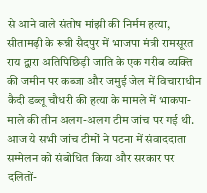से आने वाले संतोष मांझी की निर्मम हत्या, सीतामढ़ी के रून्नी सैदपुर में भाजपा मंत्री रामसूरत राय द्वारा अतिपिछिड़ी जाति के एक गरीब व्यक्ति की जमीन पर कब्जा और जमुई जेल में विचाराधीन कैदी डब्लू चौधरी की हत्या के मामले में भाकपा-माले की तीन अलग-अलग टीम जांच पर गई थी.
आज ये सभी जांच टीमों ने पटना में संवाददाता सम्मेलन को संबोधित किया और सरकार पर दलितों-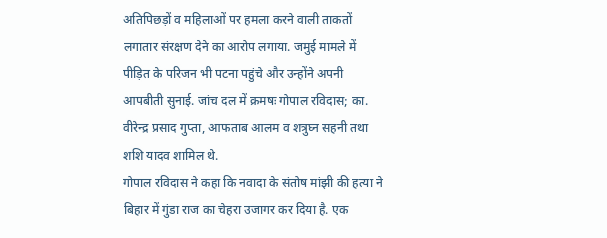अतिपिछड़ों व महिलाओं पर हमला करने वाली ताकतों लगातार संरक्षण देने का आरोप लगाया. जमुई मामले में पीड़ित के परिजन भी पटना पहुंचे और उन्होंने अपनी आपबीती सुनाई. जांच दल में क्रमषः गोपाल रविदास; का. वीरेन्द्र प्रसाद गुप्ता, आफताब आलम व शत्रुघ्न सहनी तथा शशि यादव शामिल थे.
गोपाल रविदास ने कहा कि नवादा के संतोष मांझी की हत्या ने बिहार में गुंडा राज का चेहरा उजागर कर दिया है. एक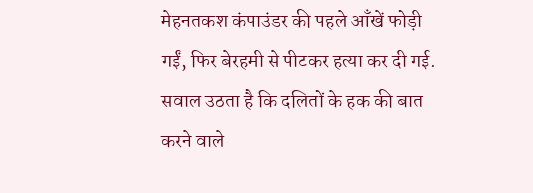मेहनतकश कंपाउंडर की पहले आँखें फोड़ी गईं, फिर बेरहमी से पीटकर हत्या कर दी गई. सवाल उठता है कि दलितों के हक की बात करने वाले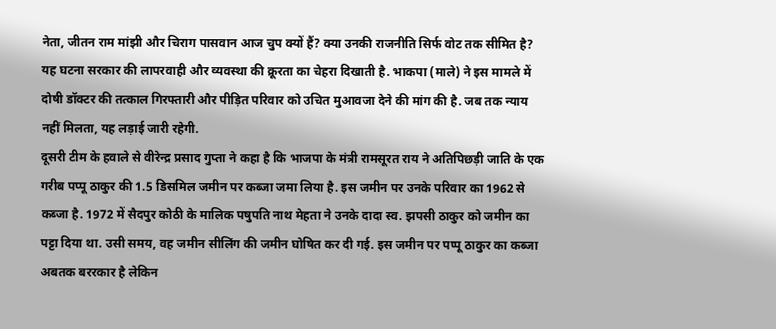नेता, जीतन राम मांझी और चिराग पासवान आज चुप क्यों हैं? क्या उनकी राजनीति सिर्फ वोट तक सीमित है? यह घटना सरकार की लापरवाही और व्यवस्था की क्रूरता का चेहरा दिखाती है. भाकपा (माले) ने इस मामले में दोषी डॉक्टर की तत्काल गिरफ्तारी और पीड़ित परिवार को उचित मुआवजा देने की मांग की है. जब तक न्याय नहीं मिलता, यह लड़ाई जारी रहेगी.
दूसरी टीम के हवाले से वीरेन्द्र प्रसाद गुप्ता ने कहा है कि भाजपा के मंत्री रामसूरत राय ने अतिपिछड़ी जाति के एक गरीब पप्पू ठाकुर की 1.5 डिसमिल जमीन पर कब्जा जमा लिया है. इस जमीन पर उनके परिवार का 1962 से कब्जा है. 1972 में सैदपुर कोठी के मालिक पषुपति नाथ मेहता ने उनके दादा स्व. झपसी ठाकुर को जमीन का पट्टा दिया था. उसी समय, वह जमीन सीलिंग की जमीन घोषित कर दी गई. इस जमीन पर पप्पू ठाकुर का कब्जा अबतक बररकार है लेकिन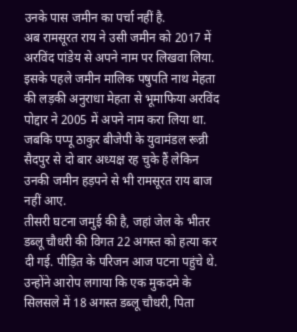उनके पास जमीन का पर्चा नहीं है.
अब रामसूरत राय ने उसी जमीन को 2017 में अरविंद पांडेय से अपने नाम पर लिखवा लिया. इसके पहले जमीन मालिक पषुपति नाथ मेहता की लड़की अनुराधा मेहता से भूमाफिया अरविंद पोद्दार ने 2005 में अपने नाम करा लिया था. जबकि पप्पू ठाकुर बीजेपी के युवामंडल रून्नी सैदपुर से दो बार अध्यक्ष रह चुके हैं लेकिन उनकी जमीन हड़पने से भी रामसूरत राय बाज नहीं आए.
तीसरी घटना जमुई की है, जहां जेल के भीतर डब्लू चौधरी की विगत 22 अगस्त को हत्या कर दी गई. पीड़ित के परिजन आज पटना पहुंचे थे. उन्होंने आरोप लगाया कि एक मुकदमे के सिलसले में 18 अगस्त डब्लू चौधरी, पिता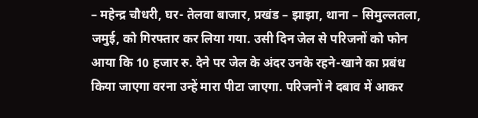– महेन्द्र चौधरी, घर- तेलवा बाजार, प्रखंड – झाझा, थाना – सिमुल्लतला, जमुई, को गिरफ्तार कर लिया गया. उसी दिन जेल से परिजनों को फोन आया कि 10 हजार रु. देने पर जेल के अंदर उनके रहने-खाने का प्रबंध किया जाएगा वरना उन्हें मारा पीटा जाएगा. परिजनों ने दबाव में आकर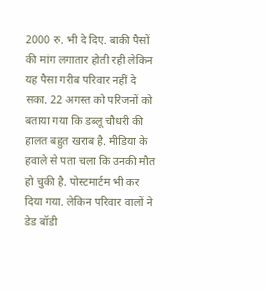2000 रु. भी दे दिए. बाकी पैसों की मांग लगातार होती रही लेकिन यह पैसा गरीब परिवार नहीं दे सका. 22 अगस्त को परिजनों को बताया गया कि डब्लू चौधरी की हालत बहुत खराब है. मीडिया के हवाले से पता चला कि उनकी मौत हो चुकी है. पोस्टमार्टम भी कर दिया गया. लेकिन परिवार वालों ने डेड बॉडी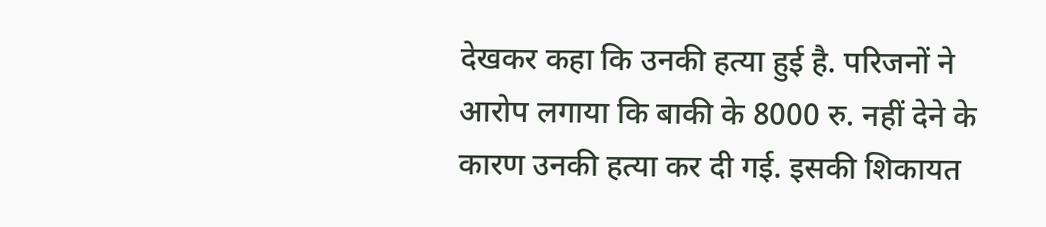देखकर कहा कि उनकी हत्या हुई है. परिजनों ने आरोप लगाया कि बाकी के 8000 रु. नहीं देने के कारण उनकी हत्या कर दी गई. इसकी शिकायत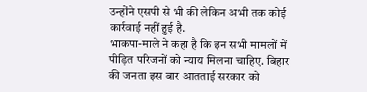उन्होंने एसपी से भी की लेकिन अभी तक कोई कार्रवाई नहीं हुई है.
भाकपा-माले ने कहा है कि इन सभी मामलों में पीड़ित परिजनों को न्याय मिलना चाहिए. बिहार की जनता इस बार आतताई सरकार को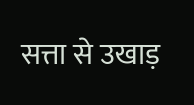सत्ता से उखाड़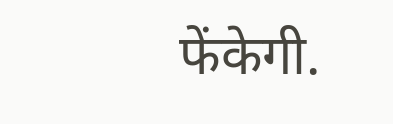फेंकेगी.